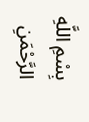بِسْمِ اللَّهِ الرَّحْمَنِ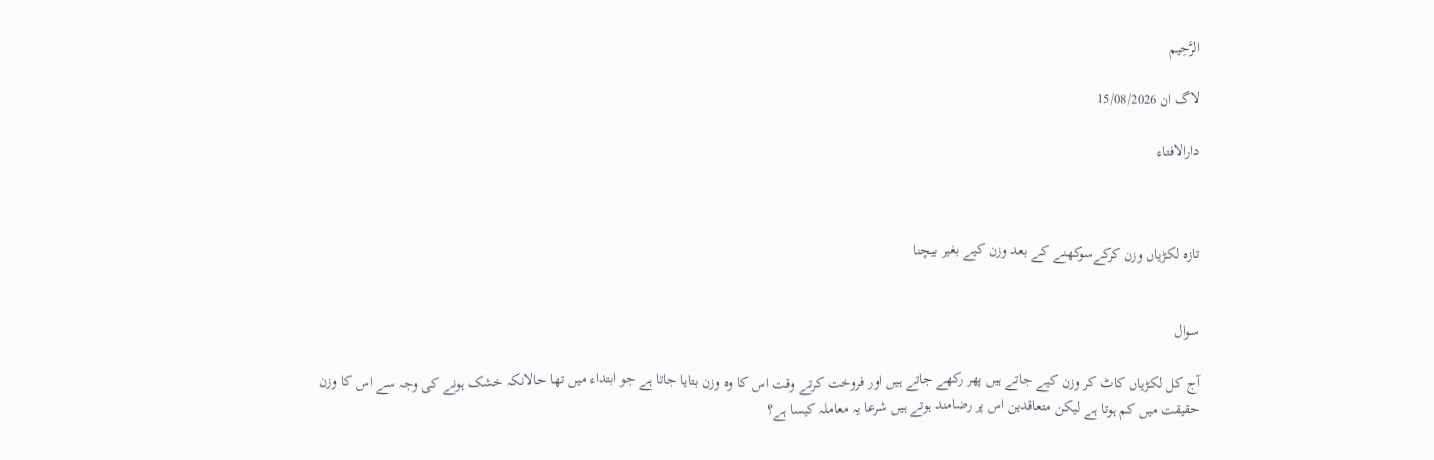الرَّحِيم

لاگ ان 15/08/2026

دارالافتاء



تازه لکڑیاں وزن کرکےسوکھنے کے بعد وزن کیے بغیر بیچنا


سوال

آج کل لکڑیاں کاٹ کر وزن کیے جاتے ہیں پھر رکھے جاتے ہیں اور فروخت کرتے وقت اس کا وہ وزن بتایا جاتا ہے جو ابتداء میں تھا حالانکہ خشک ہونے کی وجہ سے اس کا وزن حقیقت میں کم ہوتا ہے لیکن متعاقدین اس پر رضامند ہوتے ہیں شرعا یہ معاملہ کیسا ہے؟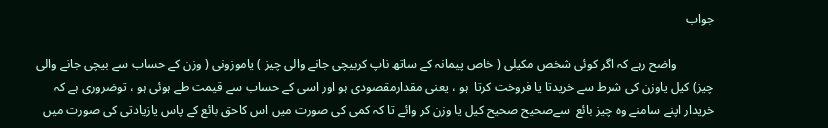جواب

            واضح رہے کہ اگر کوئی شخص مکیلی ( خاص پیمانہ کے ساتھ ناپ کربیچی جانے والی چیز ) یاموزونی ( وزن کے حساب سے بیچی جانے والی چیز) کیل یاوزن کی شرط سے خریدتا یا فروخت کرتا  ہو ، یعنی مقدارمقصودی ہو اور اسی کے حساب سے قیمت طے ہوئی ہو ، توضروری ہے کہ خریدار اپنے سامنے وہ چیز بائع  سےصحیح صحیح کیل یا وزن کر وائے تا کہ کمی کی صورت میں اس کاحق بائع کے پاس یازیادتی کی صورت میں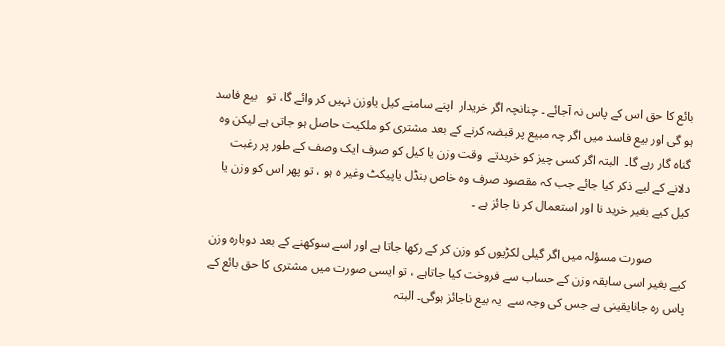بائع کا حق اس کے پاس نہ آجائے ۔ چنانچہ اگر خریدار  اپنے سامنے کیل یاوزن نہیں کر وائے گا، تو   بیع فاسد ہو گی اور بیع فاسد میں اگر چہ مبیع پر قبضہ کرنے کے بعد مشتری کو ملکیت حاصل ہو جاتی ہے لیکن وہ گناہ گار رہے گا۔  البتہ اگر کسی چیز کو خریدتے  وقت وزن یا کیل کو صرف ایک وصف کے طور پر رغبت دلانے کے لیے ذکر کیا جائے جب کہ مقصود صرف وہ خاص بنڈل یاپیکٹ وغیر ہ ہو ، تو پھر اس کو وزن یا کیل کیے بغیر خرید نا اور استعمال کر نا جائز ہے ۔

           صورت مسؤلہ میں اگر گیلی لکڑیوں کو وزن کر کے رکھا جاتا ہے اور اسے سوکھنے کے بعد دوبارہ وزن کیے بغیر اسی سابقہ وزن کے حساب سے فروخت کیا جاتاہے ، تو ایسی صورت میں مشتری کا حق بائع کے پاس رہ جانایقینی ہے جس کی وجہ سے  یہ بیع ناجائز ہوگی۔ البتہ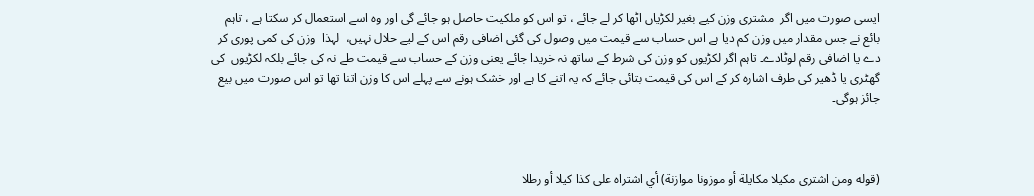ایسی صورت میں اگر  مشتری وزن کیے بغیر لکڑیاں اٹھا کر لے جائے ، تو اس کو ملکیت حاصل ہو جائے گی اور وہ اسے استعمال کر سکتا ہے ، تاہم بائع نے جس مقدار میں وزن کم دیا ہے اس حساب سے قیمت میں وصول کی گئی اضافی رقم اس کے لیے حلال نہیں،  لہذا  وزن کی کمی پوری کر دے یا اضافی رقم لوٹادے۔ تاہم اگر لکڑیوں کو وزن کی شرط کے ساتھ نہ خریدا جائے یعنی وزن کے حساب سے قیمت طے نہ کی جائے بلکہ لکڑیوں  کی گھٹری یا ڈھیر کی طرف اشارہ کر کے اس کی قیمت بتائی جائے کہ یہ اتنے کا ہے اور خشک ہونے سے پہلے اس کا وزن اتنا تھا تو اس صورت میں بیع جائز ہوگی۔



(قوله ومن اشترى مكيلا مكايلة أو موزونا موازنة) أي اشتراه على كذا كيلا أو رطلا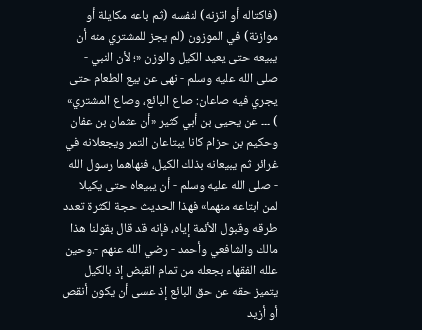(فاكتاله أو اتزنه) لنفسه (ثم باعه مكايلة أو موازنة) في الموزون (لم يجز للمشتري منه أن يبيعه حتى يعيد الكيل والوزن «؛ لأن النبي - صلى الله عليه وسلم - نهى عن بيع الطعام حتى يجري فيه صاعان: صاع البائع، وصاع المشتري» ) ۔۔۔ عن يحيى بن أبي كثير «أن عثمان بن عفان وحكيم بن حزام كانا يبتاعان التمر ويجعلانه في غرائر ثم يبيعانه بذلك الكيل، فنهاهما رسول الله - صلى الله عليه وسلم - أن يبيعاه حتى يكيلا لمن ابتاعه منهما» فهذا الحديث حجة لكثرة تعدد طرقه وقبول الأئمة إياه، فإنه قد قال بقولنا هذا مالك والشافعي وأحمد - رضي الله عنهم -.وحين علله الفقهاء بجعله من تمام القبض إذ بالكيل يتميز حقه عن حق البائع إذ عسى أن يكون أنقص أو أزيد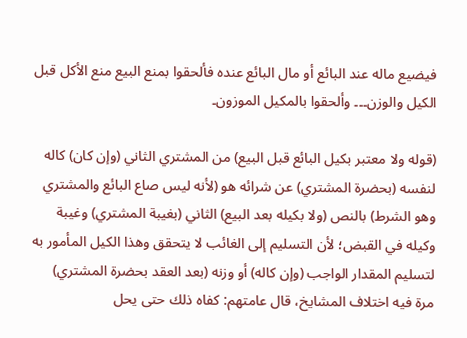فيضيع ماله عند البائع أو مال البائع عنده فألحقوا بمنع البيع منع الأكل قبل الكيل والوزن۔۔۔ وألحقوا بالمكيل الموزون۔

(قوله ولا معتبر بكيل البائع قبل البيع) من المشتري الثاني (وإن كان) كاله لنفسه (بحضرة المشتري) عن شرائه هو (لأنه ليس صاع البائع والمشتري وهو الشرط) بالنص (ولا بكيله بعد البيع) الثاني (بغيبة المشتري) وغيبة وكيله في القبض؛ لأن التسليم إلى الغائب لا يتحقق وهذا الكيل المأمور به لتسليم المقدار الواجب (وإن كاله) أو وزنه (بعد العقد بحضرة المشتري) مرة فيه اختلاف المشايخ، قال عامتهم: كفاه ذلك حتى يحل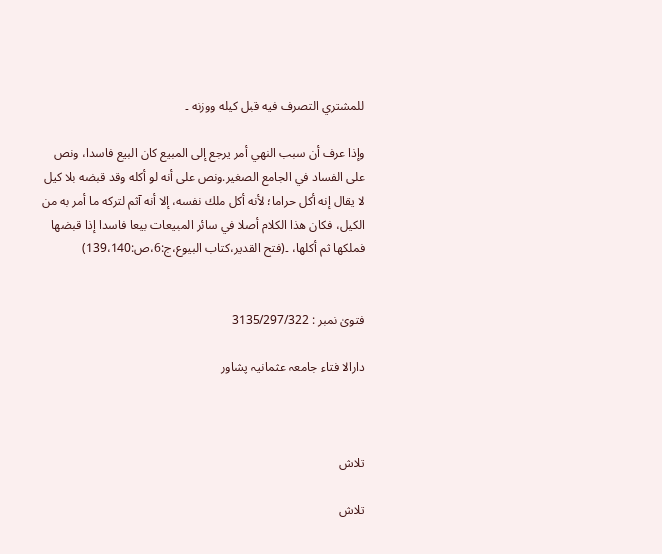للمشتري التصرف فيه قبل كيله ووزنه ۔

وإذا عرف أن سبب النهي أمر يرجع إلى المبيع كان البيع فاسدا، ونص على الفساد في الجامع الصغير.ونص على أنه لو أكله وقد قبضه بلا كيل لا يقال إنه أكل حراما؛ لأنه أكل ملك نفسه، إلا أنه آثم لتركه ما أمر به من الكيل، فكان هذا الكلام أصلا في سائر المبيعات بيعا فاسدا إذا قبضها فملكها ثم أكلها، ۔(فتح القدير،كتاب البيوع،ج:6،ص:139،140)


فتویٰ نمبر : 3135/297/322

دارالا فتاء جامعہ عثمانیہ پشاور



تلاش

تلاش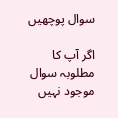سوال پوچھیں

اگر آپ کا مطلوبہ سوال موجود نہیں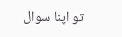تو اپنا سوال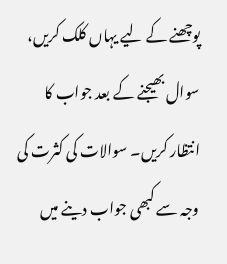پوچھنے کے لیے یہاں کلک کریں، سوال بھیجنے کے بعد جواب کا انتظار کریں۔ سوالات کی کثرت کی وجہ سے کبھی جواب دینے میں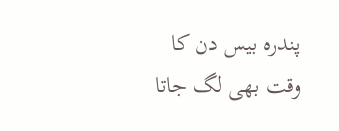پندرہ بیس دن کا وقت بھی لگ جاتا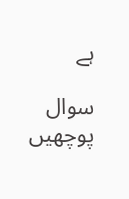ہے

سوال پوچھیں